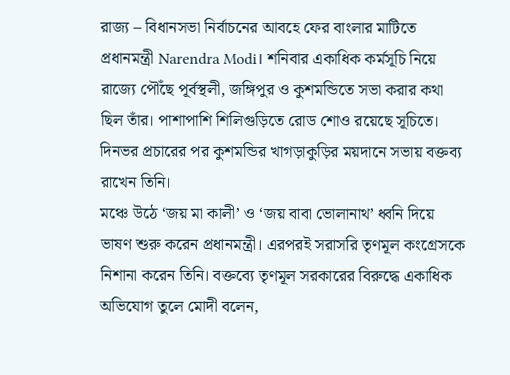রাজ্য – বিধানসভা নির্বাচনের আবহে ফের বাংলার মাটিতে প্রধানমন্ত্রী Narendra Modi। শনিবার একাধিক কর্মসূচি নিয়ে রাজ্যে পৌঁছে পূর্বস্থলী, জঙ্গিপুর ও কুশমন্ডিতে সভা করার কথা ছিল তাঁর। পাশাপাশি শিলিগুড়িতে রোড শোও রয়েছে সূচিতে। দিনভর প্রচারের পর কুশমন্ডির খাগড়াকুড়ির ময়দানে সভায় বক্তব্য রাখেন তিনি।
মঞ্চে উঠে ‘জয় মা কালী’ ও ‘জয় বাবা ভোলানাথ’ ধ্বনি দিয়ে ভাষণ শুরু করেন প্রধানমন্ত্রী। এরপরই সরাসরি তৃণমূল কংগ্রেসকে নিশানা করেন তিনি। বক্তব্যে তৃণমূল সরকারের বিরুদ্ধে একাধিক অভিযোগ তুলে মোদী বলেন,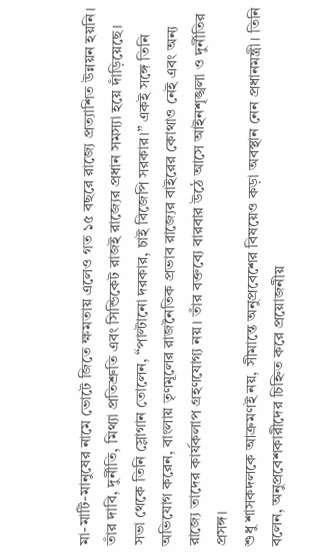মা-মাটি-মানুষের নামে ভোটে জিতে ক্ষমতায় এলেও গত ১৫ বছরে রাজ্যে প্রত্যাশিত উন্নয়ন হয়নি। তাঁর দাবি, দুর্নীতি, মিথ্যা প্রতিশ্রুতি এবং সিন্ডিকেট রাজই রাজ্যের প্রধান সমস্যা হয়ে দাঁড়িয়েছে।
সভা থেকে তিনি স্লোগান তোলেন, “পাল্টানো দরকার, চাই বিজেপি সরকার।” একই সঙ্গে তিনি অভিযোগ করেন, বাংলায় তৃণমূলের রাজনৈতিক প্রভাব রাজ্যের বাইরের কোথাও নেই এবং অন্য রাজ্যে তাদের কার্যকলাপ গ্রহণযোগ্য নয়। তাঁর বক্তব্যে বারবার উঠে আসে আইনশৃঙ্খলা ও দুর্নীতির প্রসঙ্গ।
শুধু শাসকদলকে আক্রমণই নয়, সীমান্তে অনুপ্রবেশের বিষয়েও কড়া অবস্থান নেন প্রধানমন্ত্রী। তিনি বলেন, অনুপ্রবেশকারীদের চিহ্নিত করে প্রয়োজনীয়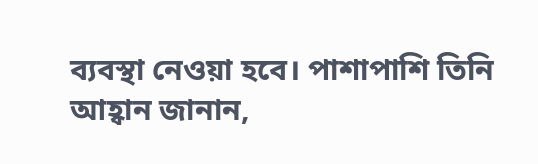ব্যবস্থা নেওয়া হবে। পাশাপাশি তিনি আহ্বান জানান,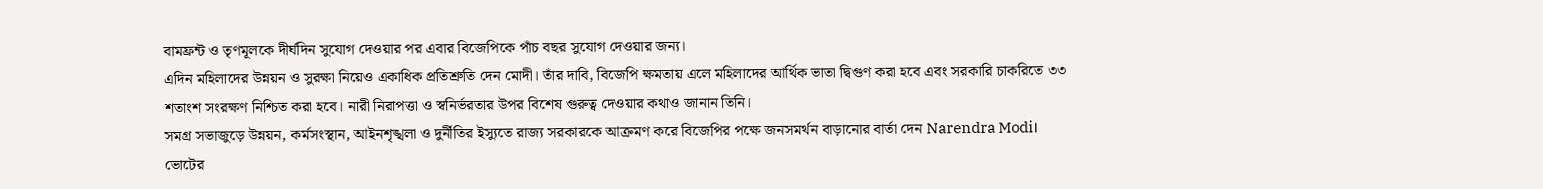বামফ্রন্ট ও তৃণমূলকে দীর্ঘদিন সুযোগ দেওয়ার পর এবার বিজেপিকে পাঁচ বছর সুযোগ দেওয়ার জন্য।
এদিন মহিলাদের উন্নয়ন ও সুরক্ষা নিয়েও একাধিক প্রতিশ্রুতি দেন মোদী। তাঁর দাবি, বিজেপি ক্ষমতায় এলে মহিলাদের আর্থিক ভাতা দ্বিগুণ করা হবে এবং সরকারি চাকরিতে ৩৩ শতাংশ সংরক্ষণ নিশ্চিত করা হবে। নারী নিরাপত্তা ও স্বনির্ভরতার উপর বিশেষ গুরুত্ব দেওয়ার কথাও জানান তিনি।
সমগ্র সভাজুড়ে উন্নয়ন, কর্মসংস্থান, আইনশৃঙ্খলা ও দুর্নীতির ইস্যুতে রাজ্য সরকারকে আক্রমণ করে বিজেপির পক্ষে জনসমর্থন বাড়ানোর বার্তা দেন Narendra Modi। ভোটের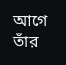আগে তাঁর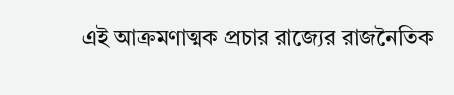এই আক্রমণাত্মক প্রচার রাজ্যের রাজনৈতিক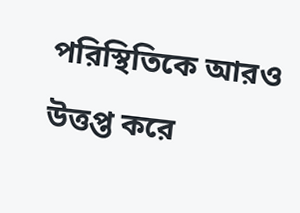পরিস্থিতিকে আরও উত্তপ্ত করে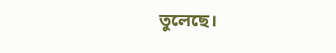তুলেছে।